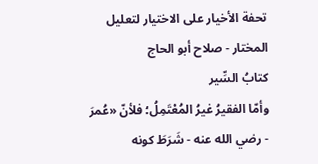تحفة الأخيار على الاختيار لتعليل المختار - صلاح أبو الحاج
كتابُ السِّير
وأمّا الفقيرُ غيرُ المُعْتَمِلُ؛ فلأنّ «عُمرَ - رضي الله عنه - شَرَطَ كونه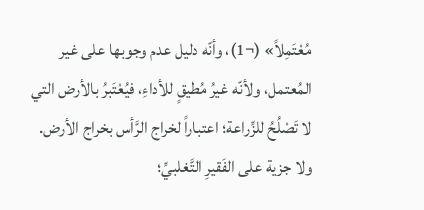مُعْتَمِلاً» (¬1)، وأنّه دليل عدم وجوبها على غير المُعتمل، ولأنّه غيرُ مُطيقٍ للأداءِ، فيُعْتَبرُ بالأرض التي لا تَصْلُحُ للزِّراعة؛ اعتباراً لخراج الرَّأس بخراج الأرض.
ولا جزية على الفَقيرِ التَّغلبيِّ؛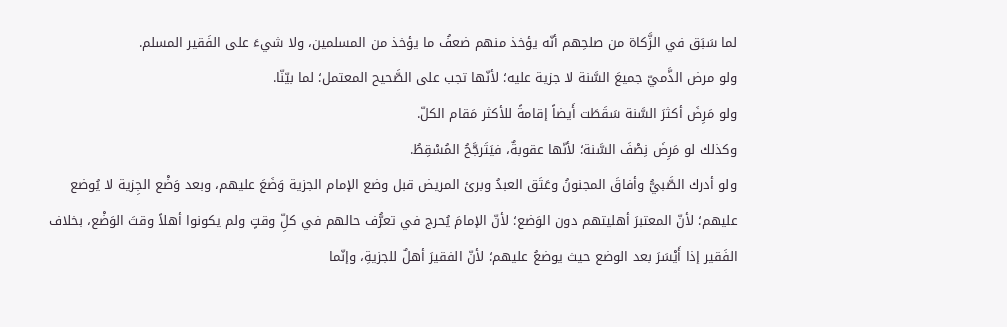لما سَبَق في الزَّكاة من صلحِهم أنّه يؤخذ منهم ضعفُ ما يؤخذ من المسلمين، ولا شيءَ على الفَقير المسلم.
ولو مرض الذَّميّ جميعَ السَّنة لا جزية عليه؛ لأنّها تجب على الصَّحيح المعتمل؛ لما بيّنّا.
ولو مَرِضَ أكثرَ السَّنة سَقَطَت أَيضاً إقامةً للأكثر مَقام الكلّ.
وكذلك لو مَرِضَ نِصْفَ السَّنة؛ لأنّها عقوبةٌ، فيَتَرجَّحُ المُسْقِطُ.
ولو أدرك الصَّبيُّ وأفاقَ المجنونُ وعَتَق العبدُ وبرئ المريض قبل وضع الإمام الجزية وَضَعَ عليهم، وبعد وَضْع الجِزية لا يُوضع عليهم؛ لأنّ المعتبرَ أهليتهم دون الوَضع؛ لأنّ الإمامَ يُحرج في تعرُّف حالهم في كلِّ وقتٍ ولم يكونوا أهلاً وقتَ الوَضْع، بخلاف الفَقير إذا أَيْسَرَ بعد الوضع حيث يوضعُ عليهم؛ لأنّ الفقيرَ أهلٌ للجزيةِ، وإنّما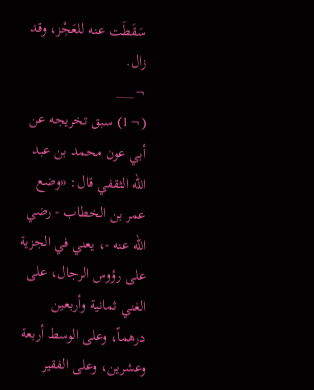سَقَطَت عنه للعَجْز، وقد زال.
¬___
(¬1) سبق تخريجه عن أبي عون محمد بن عبد الله الثقفي قال: «وضع عمر بن الخطاب - رضي الله عنه -، يعني في الجزية على رؤوس الرجال، على الغني ثمانية وأربعين درهماً، وعلى الوسط أربعة وعشرين، وعلى الفقير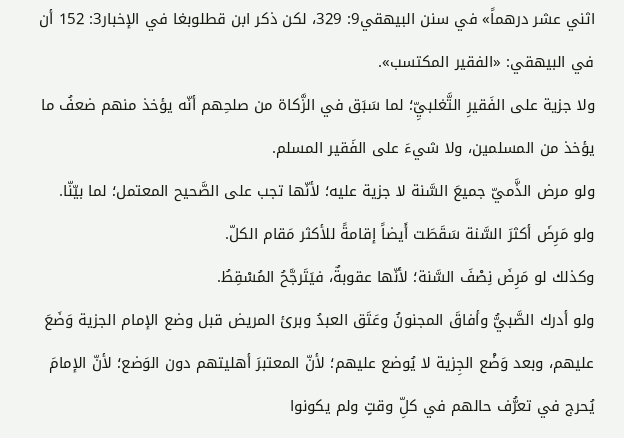اثني عشر درهماً» في سنن البيهقي9: 329، لكن ذكر ابن قطلوبغا في الإخبار3: 152 أن في البيهقي: «الفقير المكتسب».
ولا جزية على الفَقيرِ التَّغلبيِّ؛ لما سَبَق في الزَّكاة من صلحِهم أنّه يؤخذ منهم ضعفُ ما يؤخذ من المسلمين، ولا شيءَ على الفَقير المسلم.
ولو مرض الذَّميّ جميعَ السَّنة لا جزية عليه؛ لأنّها تجب على الصَّحيح المعتمل؛ لما بيّنّا.
ولو مَرِضَ أكثرَ السَّنة سَقَطَت أَيضاً إقامةً للأكثر مَقام الكلّ.
وكذلك لو مَرِضَ نِصْفَ السَّنة؛ لأنّها عقوبةٌ، فيَتَرجَّحُ المُسْقِطُ.
ولو أدرك الصَّبيُّ وأفاقَ المجنونُ وعَتَق العبدُ وبرئ المريض قبل وضع الإمام الجزية وَضَعَ عليهم، وبعد وَضْع الجِزية لا يُوضع عليهم؛ لأنّ المعتبرَ أهليتهم دون الوَضع؛ لأنّ الإمامَ يُحرج في تعرُّف حالهم في كلِّ وقتٍ ولم يكونوا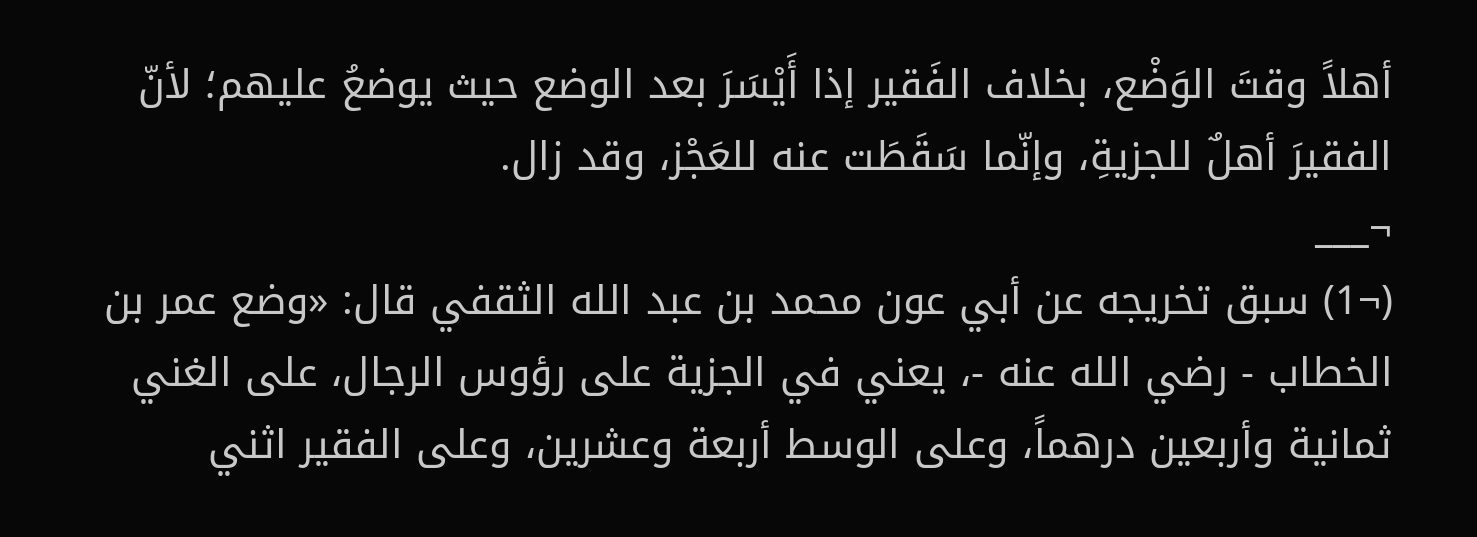أهلاً وقتَ الوَضْع، بخلاف الفَقير إذا أَيْسَرَ بعد الوضع حيث يوضعُ عليهم؛ لأنّ الفقيرَ أهلٌ للجزيةِ، وإنّما سَقَطَت عنه للعَجْز، وقد زال.
¬___
(¬1) سبق تخريجه عن أبي عون محمد بن عبد الله الثقفي قال: «وضع عمر بن الخطاب - رضي الله عنه -، يعني في الجزية على رؤوس الرجال، على الغني ثمانية وأربعين درهماً، وعلى الوسط أربعة وعشرين، وعلى الفقير اثني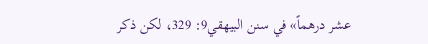عشر درهماً» في سنن البيهقي9: 329، لكن ذكر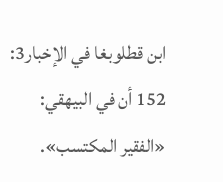ابن قطلوبغا في الإخبار3: 152 أن في البيهقي: «الفقير المكتسب».